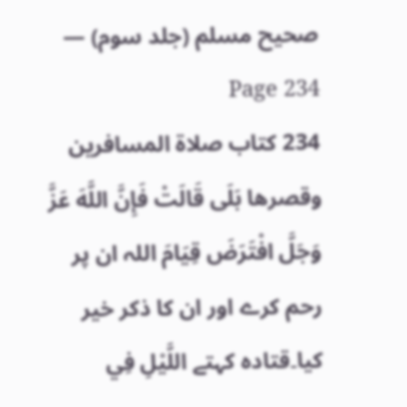صحیح مسلم (جلد سوم) — Page 234
234 كتاب صلاة المسافرين وقصرها بَلَى قَالَتْ فَإِنَّ اللَّهَ عَزَّ وَجَلَّ افْتَرَضَ قِيَامَ اللہ ان پر رحم کرے اور ان کا ذکر خیر کیا۔قتادہ کہتے اللَّيْلِ فِي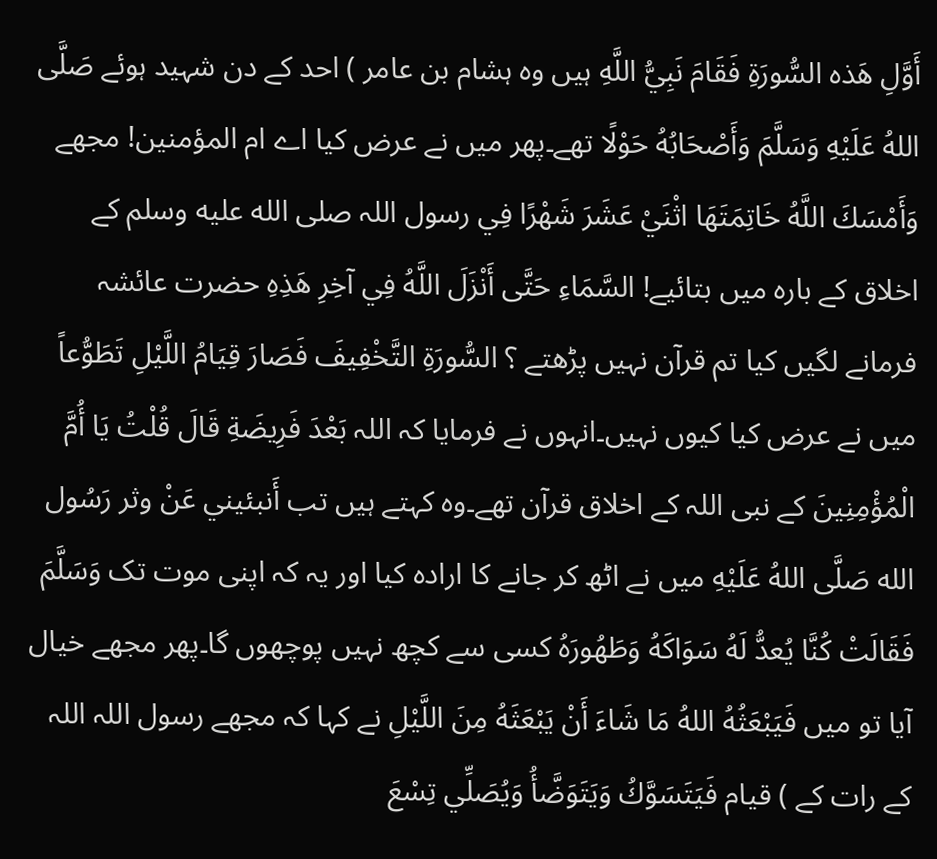أَوَّلِ هَذه السُّورَةِ فَقَامَ نَبِيُّ اللَّهِ ہیں وہ ہشام بن عامر ) احد کے دن شہید ہوئے صَلَّى اللهُ عَلَيْهِ وَسَلَّمَ وَأَصْحَابُهُ حَوْلًا تھے۔پھر میں نے عرض کیا اے ام المؤمنین! مجھے وَأَمْسَكَ اللَّهُ خَاتِمَتَهَا اثْنَيْ عَشَرَ شَهْرًا فِي رسول اللہ صلى الله عليه وسلم کے اخلاق کے بارہ میں بتائیے! السَّمَاءِ حَتَّى أَنْزَلَ اللَّهُ فِي آخِرِ هَذِهِ حضرت عائشہ فرمانے لگیں کیا تم قرآن نہیں پڑھتے ؟ السُّورَةِ التَّخْفِيفَ فَصَارَ قِيَامُ اللَّيْلِ تَطَوُّعاً میں نے عرض کیا کیوں نہیں۔انہوں نے فرمایا کہ اللہ بَعْدَ فَرِيضَةِ قَالَ قُلْتُ يَا أُمَّ الْمُؤْمِنِينَ کے نبی اللہ کے اخلاق قرآن تھے۔وہ کہتے ہیں تب أَنبئيني عَنْ وثر رَسُول الله صَلَّى اللهُ عَلَيْهِ میں نے اٹھ کر جانے کا ارادہ کیا اور یہ کہ اپنی موت تک وَسَلَّمَ فَقَالَتْ كُنَّا يُعدُّ لَهُ سَوَاكَهُ وَطَهُورَهُ کسی سے کچھ نہیں پوچھوں گا۔پھر مجھے خیال آیا تو میں فَيَبْعَثُهُ اللهُ مَا شَاءَ أَنْ يَبْعَثَهُ مِنَ اللَّيْلِ نے کہا کہ مجھے رسول اللہ اللہ کے رات کے ) قیام فَيَتَسَوَّكُ وَيَتَوَضَّأُ وَيُصَلِّي تِسْعَ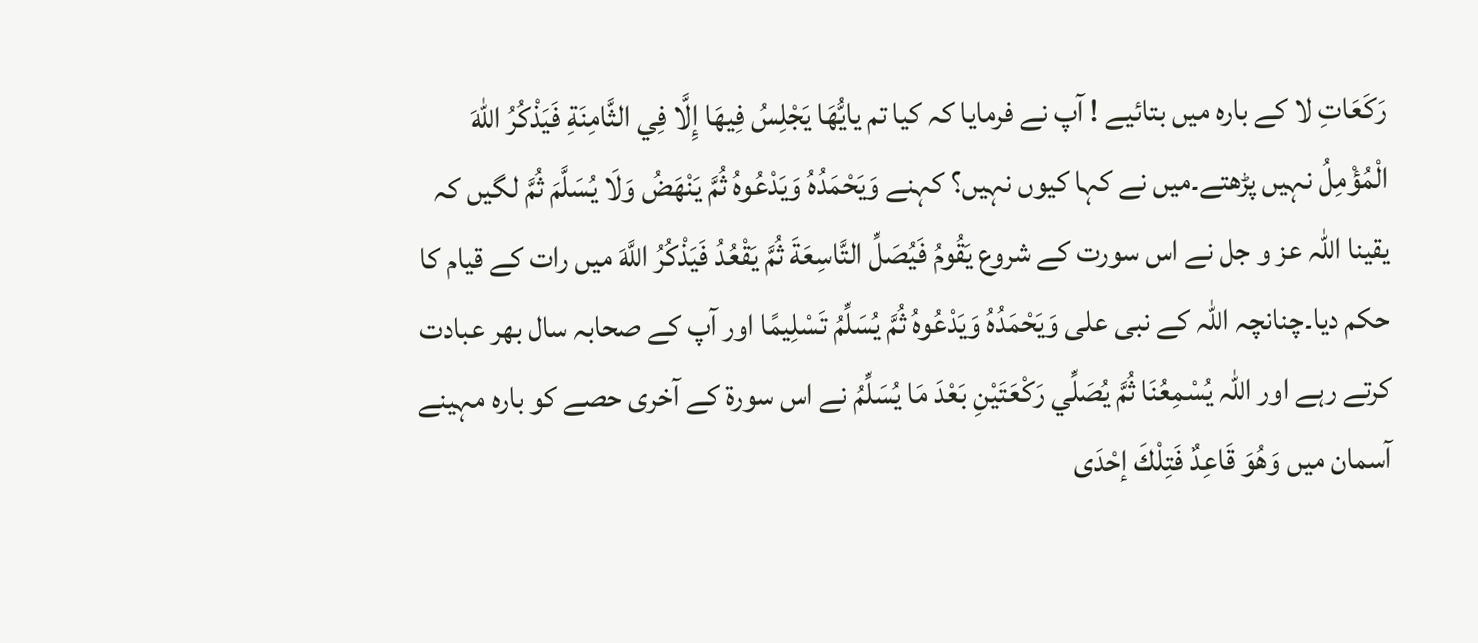رَكَعَاتِ لا کے بارہ میں بتائیے ! آپ نے فرمایا کہ کیا تم یايُّهَا يَجْلِسُ فِيهَا إِلَّا فِي الثَّامِنَةِ فَيَذْكُرُ اللهَ الْمُؤْمِلُ نہیں پڑھتے۔میں نے کہا کیوں نہیں؟ کہنے وَيَحْمَدُهُ وَيَدْعُوهُ ثُمَّ يَنْهَضُ وَلَا يُسَلَّمَ ثُمَّ لگیں کہ یقینا اللہ عز و جل نے اس سورت کے شروع يَقُومُ فَيُصَلِّ التَّاسِعَةَ ثُمَّ يَقْعُدُ فَيَذْكُرُ اللَّهَ میں رات کے قیام کا حکم دیا۔چنانچہ اللہ کے نبی علی وَيَحْمَدُهُ وَيَدْعُوهُ ثُمَّ يُسَلِّمُ تَسْلِيمًا اور آپ کے صحابہ سال بھر عبادت کرتے رہے اور اللہ يُسْمِعُنَا ثُمَّ يُصَلِّي رَكْعَتَيْنِ بَعْدَ مَا يُسَلِّمُ نے اس سورۃ کے آخری حصے کو بارہ مہینے آسمان میں وَهُوَ قَاعِدٌ فَتِلْكَ إحْدَى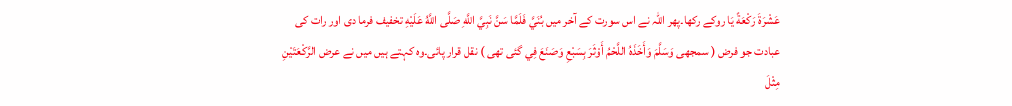عَشْرَةَ رَكْعَةً يَا روکے رکھا۔پھر اللہ نے اس سورت کے آخر میں بُنَيَّ فَلَمَّا سَنَّ نَبِيَّ اللَّهِ صَلَّى اللَّهُ عَلَيْهِ تخفیف فرما دی اور رات کی عبادت جو فرض ( سمجھی وَسَلَّمَ وَأَخَذَهُ اللَّحْمُ أَوْثَرَ بِسَبْعِ وَصَنَعَ فِي گئی تھی ) نقل قرار پائی۔وہ کہتے ہیں میں نے عرض الرَّكْعَتَيْنِ مِثْلَ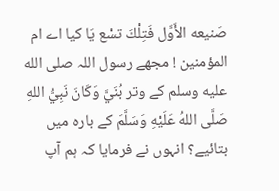صَنيعه الأَوَّل فَتِلْكَ تسْع يَا کیا اے ام المؤمنین ! مجھے رسول اللہ صلى الله عليه وسلم کے وتر بُنَيَّ وَكَانَ نَبِيُّ اللهِ صَلَّى اللهُ عَلَيْهِ وَسَلَّمَ کے بارہ میں بتائیے؟ انہوں نے فرمایا کہ ہم آپ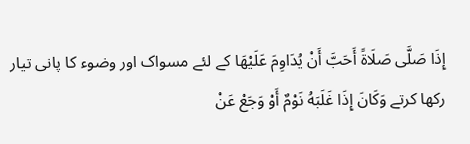إِذَا صَلَّى صَلَاةً أَحَبَّ أَنْ يُدَاوِمَ عَلَيْهَا کے لئے مسواک اور وضوء کا پانی تیار رکھا کرتے وَكَانَ إِذَا غَلَبَهُ نَوْمٌ أَوْ وَجَعْ عَنْ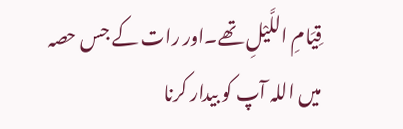قِيَامِ اللَّيْلِ تھے۔اور رات کے جس حصہ میں اللہ آپ کو بیدار کرنا